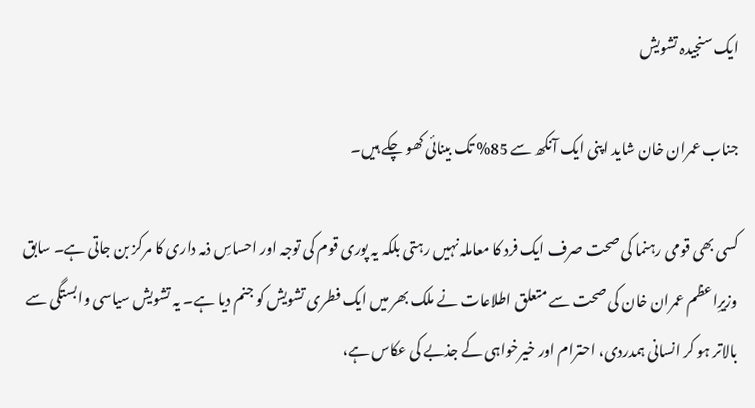ایک سنجیدہ تشویش

جناب عمران خان شاید اپنی ایک آنکھ سے 85% تک بینائی کھو چکے ہیں۔

کسی بھی قومی رہنما کی صحت صرف ایک فرد کا معاملہ نہیں رہتی بلکہ یہ پوری قوم کی توجہ اور احساسِ ذمہ داری کا مرکز بن جاتی ہے۔ سابق وزیرِاعظم عمران خان کی صحت سے متعلق اطلاعات نے ملک بھر میں ایک فطری تشویش کو جنم دیا ہے۔ یہ تشویش سیاسی وابستگی سے بالاتر ہو کر انسانی ہمدردی، احترام اور خیرخواہی کے جذبے کی عکاس ہے،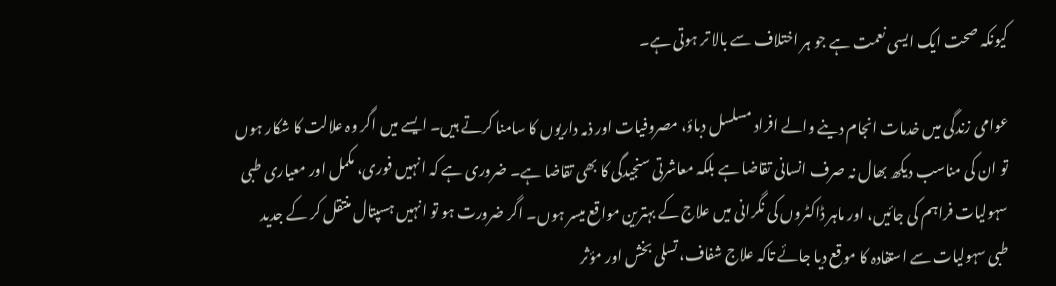کیونکہ صحت ایک ایسی نعمت ہے جو ہر اختلاف سے بالا تر ہوتی ہے۔

عوامی زندگی میں خدمات انجام دینے والے افراد مسلسل دباؤ، مصروفیات اور ذمہ داریوں کا سامنا کرتے ہیں۔ ایسے میں اگر وہ علالت کا شکار ہوں تو ان کی مناسب دیکھ بھال نہ صرف انسانی تقاضا ہے بلکہ معاشرتی سنجیدگی کا بھی تقاضا ہے۔ ضروری ہے کہ انہیں فوری، مکمل اور معیاری طبی سہولیات فراہم کی جائیں، اور ماہر ڈاکٹروں کی نگرانی میں علاج کے بہترین مواقع میسر ہوں۔ اگر ضرورت ہو تو انہیں ہسپتال منتقل کر کے جدید طبی سہولیات سے استفادہ کا موقع دیا جائے تاکہ علاج شفاف، تسلی بخش اور مؤثر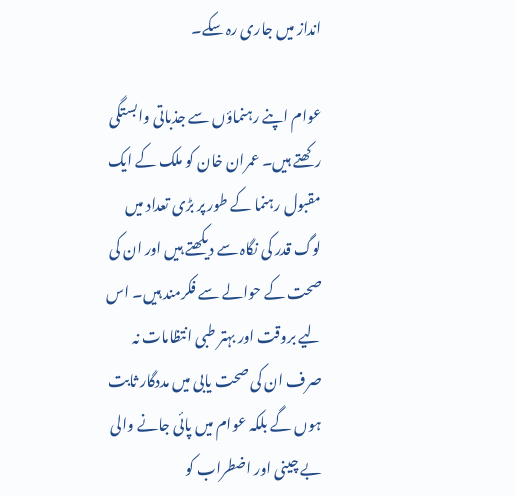انداز میں جاری رہ سکے۔

عوام اپنے رہنماؤں سے جذباتی وابستگی رکھتے ہیں۔ عمران خان کو ملک کے ایک مقبول رہنما کے طور پر بڑی تعداد میں لوگ قدر کی نگاہ سے دیکھتے ہیں اور ان کی صحت کے حوالے سے فکرمند ہیں۔ اس لیے بروقت اور بہتر طبی انتظامات نہ صرف ان کی صحت یابی میں مددگار ثابت ہوں گے بلکہ عوام میں پائی جانے والی بے چینی اور اضطراب کو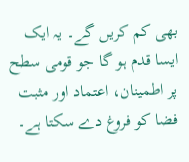بھی کم کریں گے۔ یہ ایک ایسا قدم ہو گا جو قومی سطح پر اطمینان، اعتماد اور مثبت فضا کو فروغ دے سکتا ہے۔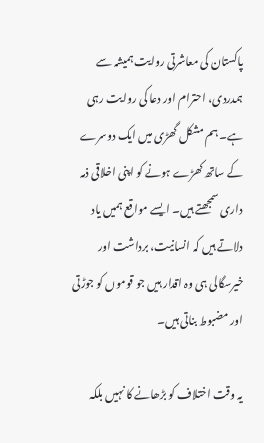پاکستان کی معاشرتی روایت ہمیشہ سے ہمدردی، احترام اور دعا کی روایت رہی ہے۔ ہم مشکل گھڑی میں ایک دوسرے کے ساتھ کھڑے ہونے کو اپنی اخلاقی ذمہ داری سمجھتے ہیں۔ ایسے مواقع ہمیں یاد دلاتے ہیں کہ انسانیت، برداشت اور خیرسگالی ہی وہ اقدار ہیں جو قوموں کو جوڑتی اور مضبوط بناتی ہیں۔

یہ وقت اختلاف کو بڑھانے کا نہیں بلکہ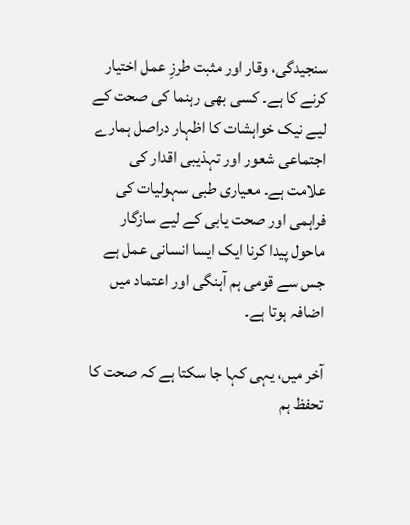سنجیدگی، وقار اور مثبت طرزِ عمل اختیار کرنے کا ہے۔ کسی بھی رہنما کی صحت کے لیے نیک خواہشات کا اظہار دراصل ہمارے اجتماعی شعور اور تہذیبی اقدار کی علامت ہے۔ معیاری طبی سہولیات کی فراہمی اور صحت یابی کے لیے سازگار ماحول پیدا کرنا ایک ایسا انسانی عمل ہے جس سے قومی ہم آہنگی اور اعتماد میں اضافہ ہوتا ہے۔

آخر میں، یہی کہا جا سکتا ہے کہ صحت کا تحفظ ہم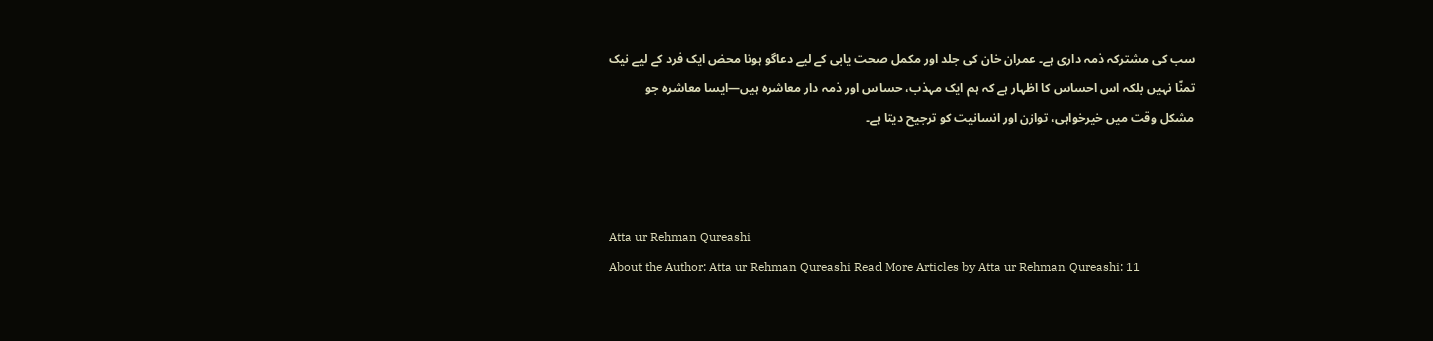سب کی مشترکہ ذمہ داری ہے۔ عمران خان کی جلد اور مکمل صحت یابی کے لیے دعاگو ہونا محض ایک فرد کے لیے نیک تمنّا نہیں بلکہ اس احساس کا اظہار ہے کہ ہم ایک مہذب، حساس اور ذمہ دار معاشرہ ہیں—ایسا معاشرہ جو مشکل وقت میں خیرخواہی، توازن اور انسانیت کو ترجیح دیتا ہے۔



Atta ur Rehman Qureashi
About the Author: Atta ur Rehman Qureashi Read More Articles by Atta ur Rehman Qureashi: 11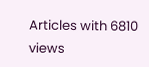Articles with 6810 views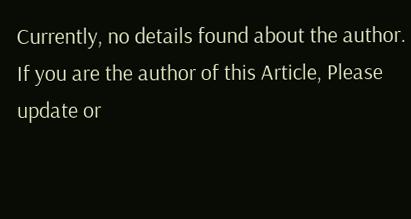Currently, no details found about the author. If you are the author of this Article, Please update or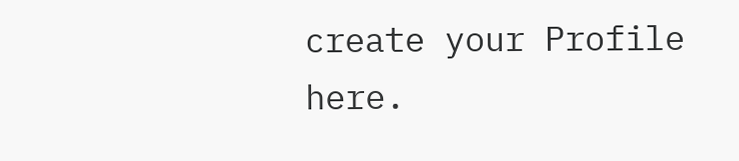create your Profile here.